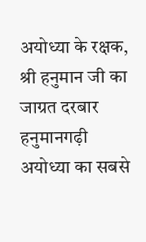अयोध्या के रक्षक, श्री हनुमान जी का जाग्रत दरबार
हनुमानगढ़ी अयोध्या का सबसे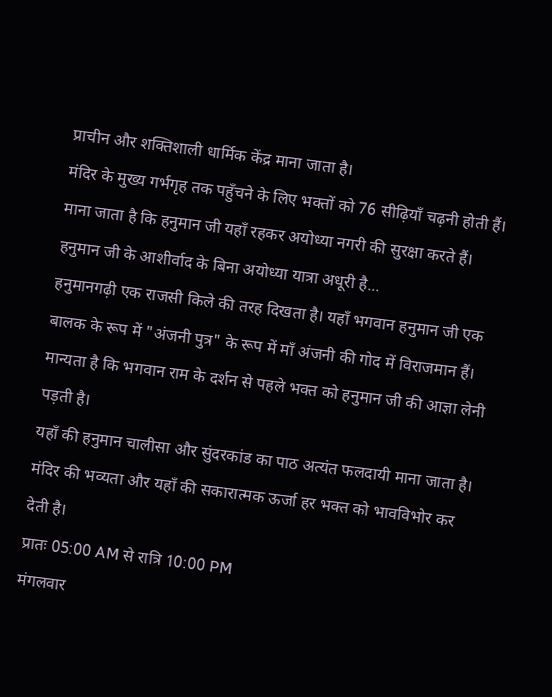प्राचीन और शक्तिशाली धार्मिक केंद्र माना जाता है।
मंदिर के मुख्य गर्भगृह तक पहुँचने के लिए भक्तों को 76 सीढ़ियाँ चढ़नी होती हैं।
माना जाता है कि हनुमान जी यहाँ रहकर अयोध्या नगरी की सुरक्षा करते हैं।
हनुमान जी के आशीर्वाद के बिना अयोध्या यात्रा अधूरी है...
हनुमानगढ़ी एक राजसी किले की तरह दिखता है। यहाँ भगवान हनुमान जी एक बालक के रूप में "अंजनी पुत्र" के रूप में माँ अंजनी की गोद में विराजमान हैं। मान्यता है कि भगवान राम के दर्शन से पहले भक्त को हनुमान जी की आज्ञा लेनी पड़ती है।
यहाँ की हनुमान चालीसा और सुंदरकांड का पाठ अत्यंत फलदायी माना जाता है। मंदिर की भव्यता और यहाँ की सकारात्मक ऊर्जा हर भक्त को भावविभोर कर देती है।
प्रातः 05:00 AM से रात्रि 10:00 PM
मंगलवार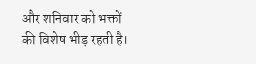और शनिवार को भक्तों की विशेष भीड़ रहती है।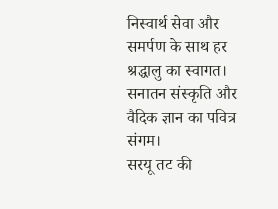निस्वार्थ सेवा और समर्पण के साथ हर श्रद्धालु का स्वागत।
सनातन संस्कृति और वैदिक ज्ञान का पवित्र संगम।
सरयू तट की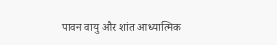पावन वायु और शांत आध्यात्मिक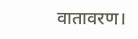वातावरण।